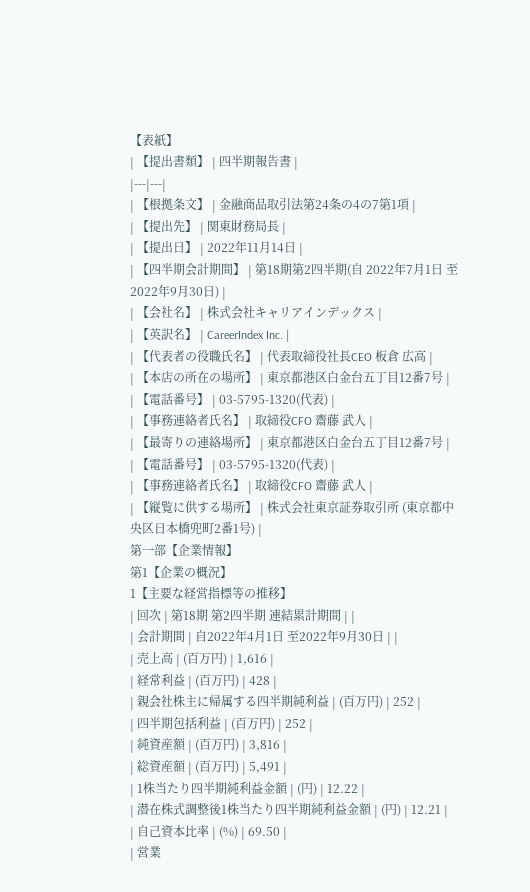【表紙】
| 【提出書類】 | 四半期報告書 |
|---|---|
| 【根拠条文】 | 金融商品取引法第24条の4の7第1項 |
| 【提出先】 | 関東財務局長 |
| 【提出日】 | 2022年11月14日 |
| 【四半期会計期間】 | 第18期第2四半期(自 2022年7月1日 至 2022年9月30日) |
| 【会社名】 | 株式会社キャリアインデックス |
| 【英訳名】 | CareerIndex Inc. |
| 【代表者の役職氏名】 | 代表取締役社長CEO 板倉 広高 |
| 【本店の所在の場所】 | 東京都港区白金台五丁目12番7号 |
| 【電話番号】 | 03-5795-1320(代表) |
| 【事務連絡者氏名】 | 取締役CFO 齋藤 武人 |
| 【最寄りの連絡場所】 | 東京都港区白金台五丁目12番7号 |
| 【電話番号】 | 03-5795-1320(代表) |
| 【事務連絡者氏名】 | 取締役CFO 齋藤 武人 |
| 【縦覧に供する場所】 | 株式会社東京証券取引所 (東京都中央区日本橋兜町2番1号) |
第一部【企業情報】
第1【企業の概況】
1【主要な経営指標等の推移】
| 回次 | 第18期 第2四半期 連結累計期間 | |
| 会計期間 | 自2022年4月1日 至2022年9月30日 | |
| 売上高 | (百万円) | 1,616 |
| 経常利益 | (百万円) | 428 |
| 親会社株主に帰属する四半期純利益 | (百万円) | 252 |
| 四半期包括利益 | (百万円) | 252 |
| 純資産額 | (百万円) | 3,816 |
| 総資産額 | (百万円) | 5,491 |
| 1株当たり四半期純利益金額 | (円) | 12.22 |
| 潜在株式調整後1株当たり四半期純利益金額 | (円) | 12.21 |
| 自己資本比率 | (%) | 69.50 |
| 営業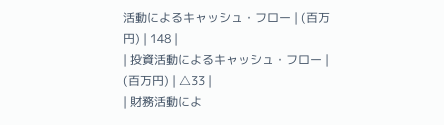活動によるキャッシュ・フロー | (百万円) | 148 |
| 投資活動によるキャッシュ・フロー | (百万円) | △33 |
| 財務活動によ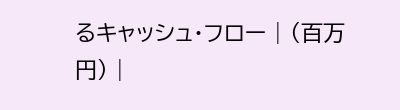るキャッシュ・フロー | (百万円) |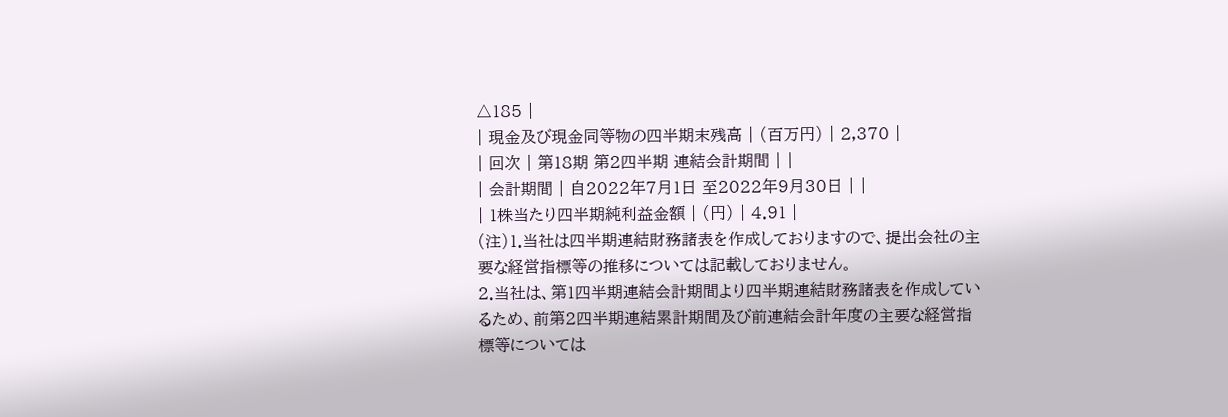△185 |
| 現金及び現金同等物の四半期末残高 | (百万円) | 2,370 |
| 回次 | 第18期 第2四半期 連結会計期間 | |
| 会計期間 | 自2022年7月1日 至2022年9月30日 | |
| 1株当たり四半期純利益金額 | (円) | 4.91 |
(注)1.当社は四半期連結財務諸表を作成しておりますので、提出会社の主要な経営指標等の推移については記載しておりません。
2.当社は、第1四半期連結会計期間より四半期連結財務諸表を作成しているため、前第2四半期連結累計期間及び前連結会計年度の主要な経営指標等については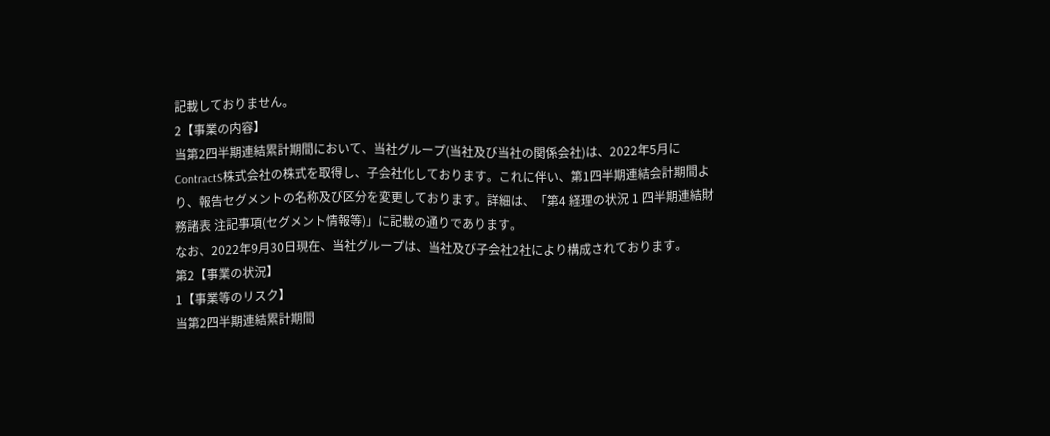記載しておりません。
2【事業の内容】
当第2四半期連結累計期間において、当社グループ(当社及び当社の関係会社)は、2022年5月にContractS株式会社の株式を取得し、子会社化しております。これに伴い、第1四半期連結会計期間より、報告セグメントの名称及び区分を変更しております。詳細は、「第4 経理の状況 1 四半期連結財務諸表 注記事項(セグメント情報等)」に記載の通りであります。
なお、2022年9月30日現在、当社グループは、当社及び子会社2社により構成されております。
第2【事業の状況】
1【事業等のリスク】
当第2四半期連結累計期間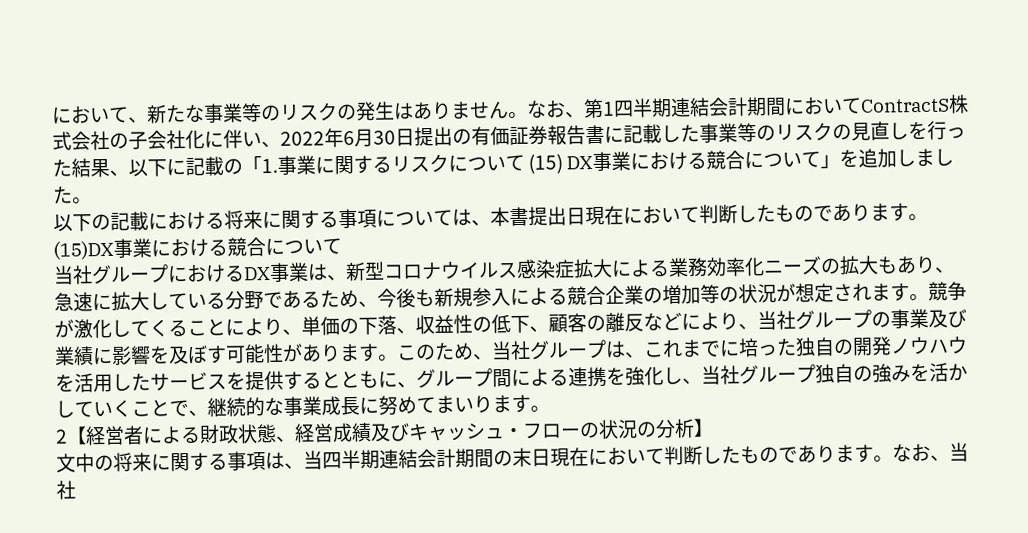において、新たな事業等のリスクの発生はありません。なお、第1四半期連結会計期間においてContractS株式会社の子会社化に伴い、2022年6月30日提出の有価証券報告書に記載した事業等のリスクの見直しを行った結果、以下に記載の「1.事業に関するリスクについて (15) DX事業における競合について」を追加しました。
以下の記載における将来に関する事項については、本書提出日現在において判断したものであります。
(15)DX事業における競合について
当社グループにおけるDX事業は、新型コロナウイルス感染症拡大による業務効率化ニーズの拡大もあり、急速に拡大している分野であるため、今後も新規参入による競合企業の増加等の状況が想定されます。競争が激化してくることにより、単価の下落、収益性の低下、顧客の離反などにより、当社グループの事業及び業績に影響を及ぼす可能性があります。このため、当社グループは、これまでに培った独自の開発ノウハウを活用したサービスを提供するとともに、グループ間による連携を強化し、当社グループ独自の強みを活かしていくことで、継続的な事業成長に努めてまいります。
2【経営者による財政状態、経営成績及びキャッシュ・フローの状況の分析】
文中の将来に関する事項は、当四半期連結会計期間の末日現在において判断したものであります。なお、当社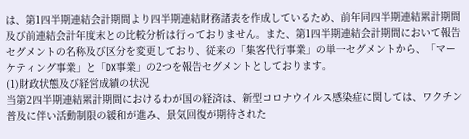は、第1四半期連結会計期間より四半期連結財務諸表を作成しているため、前年同四半期連結累計期間及び前連結会計年度末との比較分析は行っておりません。また、第1四半期連結会計期間において報告セグメントの名称及び区分を変更しており、従来の「集客代行事業」の単一セグメントから、「マーケティング事業」と「DX事業」の2つを報告セグメントとしております。
(1)財政状態及び経営成績の状況
当第2四半期連結累計期間におけるわが国の経済は、新型コロナウイルス感染症に関しては、ワクチン普及に伴い活動制限の緩和が進み、景気回復が期待された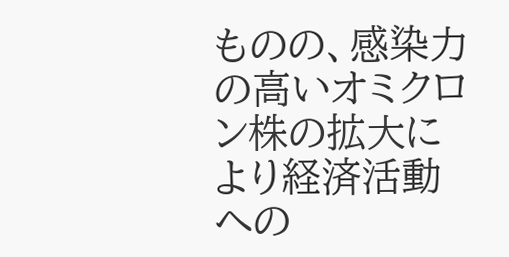ものの、感染力の高いオミクロン株の拡大により経済活動への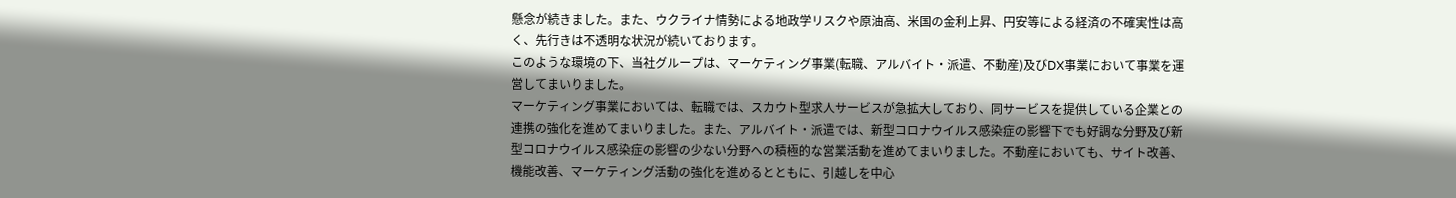懸念が続きました。また、ウクライナ情勢による地政学リスクや原油高、米国の金利上昇、円安等による経済の不確実性は高く、先行きは不透明な状況が続いております。
このような環境の下、当社グループは、マーケティング事業(転職、アルバイト・派遣、不動産)及びDX事業において事業を運営してまいりました。
マーケティング事業においては、転職では、スカウト型求人サービスが急拡大しており、同サービスを提供している企業との連携の強化を進めてまいりました。また、アルバイト・派遣では、新型コロナウイルス感染症の影響下でも好調な分野及び新型コロナウイルス感染症の影響の少ない分野への積極的な営業活動を進めてまいりました。不動産においても、サイト改善、機能改善、マーケティング活動の強化を進めるとともに、引越しを中心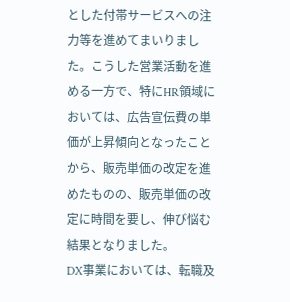とした付帯サービスへの注力等を進めてまいりました。こうした営業活動を進める一方で、特にHR領域においては、広告宣伝費の単価が上昇傾向となったことから、販売単価の改定を進めたものの、販売単価の改定に時間を要し、伸び悩む結果となりました。
DX事業においては、転職及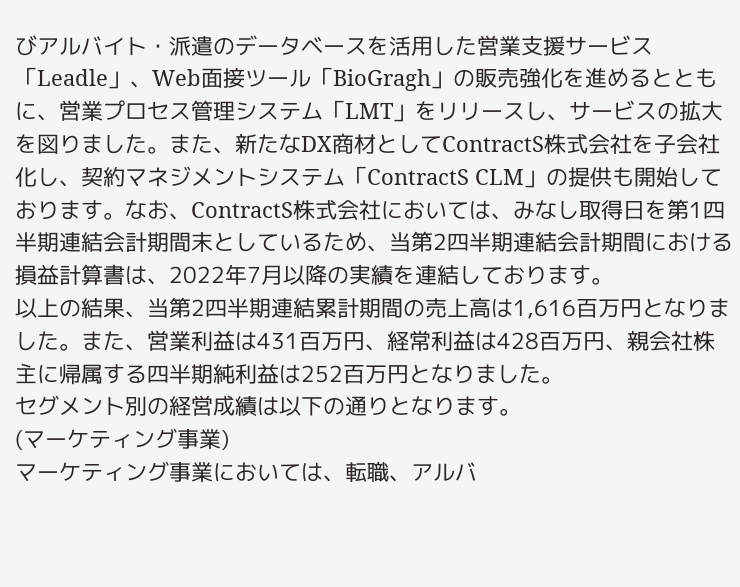びアルバイト・派遣のデータベースを活用した営業支援サービス「Leadle」、Web面接ツール「BioGragh」の販売強化を進めるとともに、営業プロセス管理システム「LMT」をリリースし、サービスの拡大を図りました。また、新たなDX商材としてContractS株式会社を子会社化し、契約マネジメントシステム「ContractS CLM」の提供も開始しております。なお、ContractS株式会社においては、みなし取得日を第1四半期連結会計期間末としているため、当第2四半期連結会計期間における損益計算書は、2022年7月以降の実績を連結しております。
以上の結果、当第2四半期連結累計期間の売上高は1,616百万円となりました。また、営業利益は431百万円、経常利益は428百万円、親会社株主に帰属する四半期純利益は252百万円となりました。
セグメント別の経営成績は以下の通りとなります。
(マーケティング事業)
マーケティング事業においては、転職、アルバ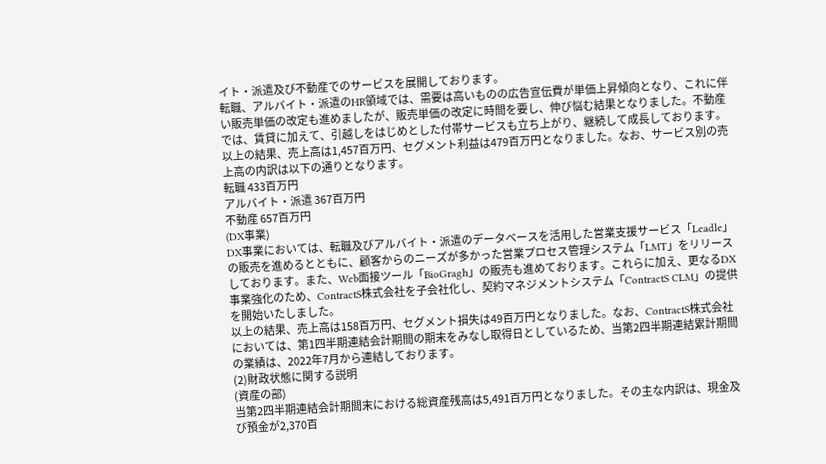イト・派遣及び不動産でのサービスを展開しております。
転職、アルバイト・派遣のHR領域では、需要は高いものの広告宣伝費が単価上昇傾向となり、これに伴い販売単価の改定も進めましたが、販売単価の改定に時間を要し、伸び悩む結果となりました。不動産では、賃貸に加えて、引越しをはじめとした付帯サービスも立ち上がり、継続して成長しております。
以上の結果、売上高は1,457百万円、セグメント利益は479百万円となりました。なお、サービス別の売上高の内訳は以下の通りとなります。
転職 433百万円
アルバイト・派遣 367百万円
不動産 657百万円
(DX事業)
DX事業においては、転職及びアルバイト・派遣のデータベースを活用した営業支援サービス「Leadle」の販売を進めるとともに、顧客からのニーズが多かった営業プロセス管理システム「LMT」をリリースしております。また、Web面接ツール「BioGragh」の販売も進めております。これらに加え、更なるDX事業強化のため、ContractS株式会社を子会社化し、契約マネジメントシステム「ContractS CLM」の提供を開始いたしました。
以上の結果、売上高は158百万円、セグメント損失は49百万円となりました。なお、ContractS株式会社においては、第1四半期連結会計期間の期末をみなし取得日としているため、当第2四半期連結累計期間の業績は、2022年7月から連結しております。
(2)財政状態に関する説明
(資産の部)
当第2四半期連結会計期間末における総資産残高は5,491百万円となりました。その主な内訳は、現金及び預金が2,370百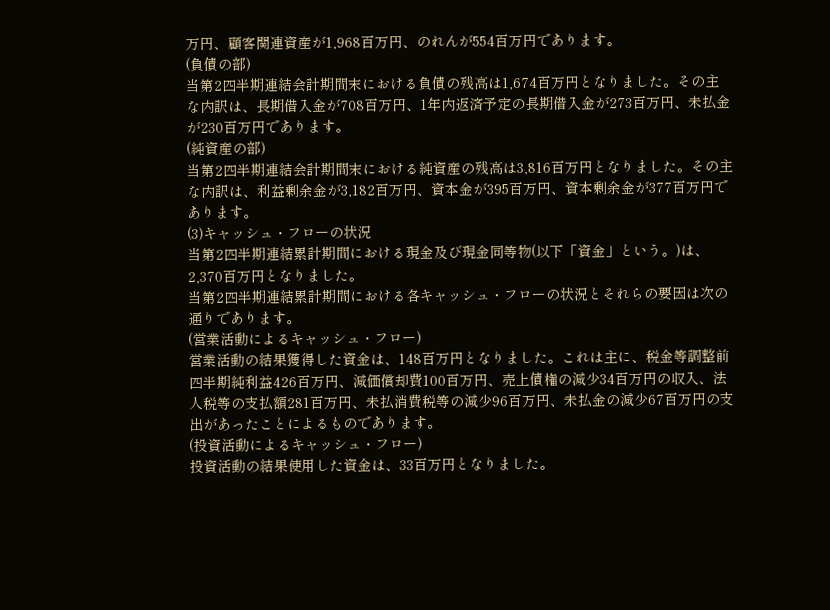万円、顧客関連資産が1,968百万円、のれんが554百万円であります。
(負債の部)
当第2四半期連結会計期間末における負債の残高は1,674百万円となりました。その主な内訳は、長期借入金が708百万円、1年内返済予定の長期借入金が273百万円、未払金が230百万円であります。
(純資産の部)
当第2四半期連結会計期間末における純資産の残高は3,816百万円となりました。その主な内訳は、利益剰余金が3,182百万円、資本金が395百万円、資本剰余金が377百万円であります。
(3)キャッシュ・フローの状況
当第2四半期連結累計期間における現金及び現金同等物(以下「資金」という。)は、2,370百万円となりました。
当第2四半期連結累計期間における各キャッシュ・フローの状況とそれらの要因は次の通りであります。
(営業活動によるキャッシュ・フロー)
営業活動の結果獲得した資金は、148百万円となりました。これは主に、税金等調整前四半期純利益426百万円、減価償却費100百万円、売上債権の減少34百万円の収入、法人税等の支払額281百万円、未払消費税等の減少96百万円、未払金の減少67百万円の支出があったことによるものであります。
(投資活動によるキャッシュ・フロー)
投資活動の結果使用した資金は、33百万円となりました。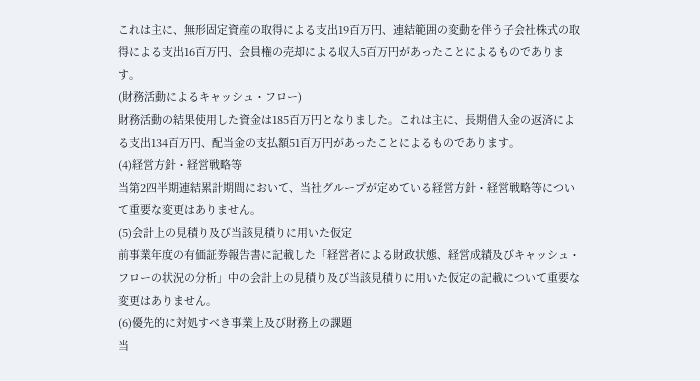これは主に、無形固定資産の取得による支出19百万円、連結範囲の変動を伴う子会社株式の取得による支出16百万円、会員権の売却による収入5百万円があったことによるものであります。
(財務活動によるキャッシュ・フロー)
財務活動の結果使用した資金は185百万円となりました。これは主に、長期借入金の返済による支出134百万円、配当金の支払額51百万円があったことによるものであります。
(4)経営方針・経営戦略等
当第2四半期連結累計期間において、当社グループが定めている経営方針・経営戦略等について重要な変更はありません。
(5)会計上の見積り及び当該見積りに用いた仮定
前事業年度の有価証券報告書に記載した「経営者による財政状態、経営成績及びキャッシュ・フローの状況の分析」中の会計上の見積り及び当該見積りに用いた仮定の記載について重要な変更はありません。
(6)優先的に対処すべき事業上及び財務上の課題
当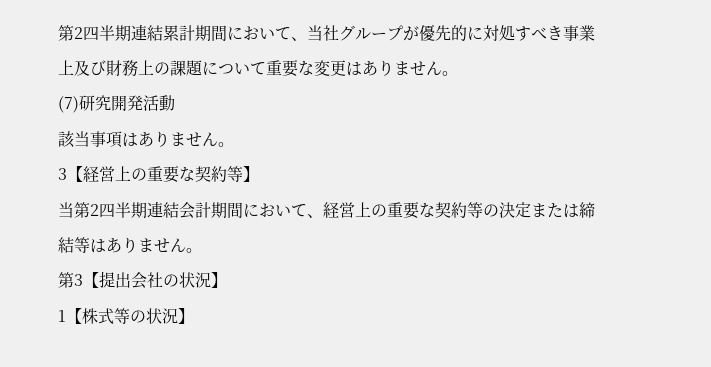第2四半期連結累計期間において、当社グループが優先的に対処すべき事業上及び財務上の課題について重要な変更はありません。
(7)研究開発活動
該当事項はありません。
3【経営上の重要な契約等】
当第2四半期連結会計期間において、経営上の重要な契約等の決定または締結等はありません。
第3【提出会社の状況】
1【株式等の状況】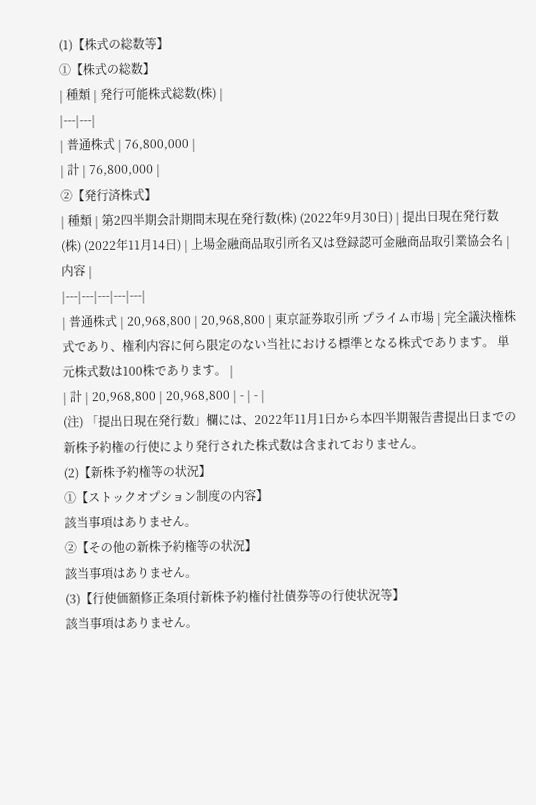(1)【株式の総数等】
①【株式の総数】
| 種類 | 発行可能株式総数(株) |
|---|---|
| 普通株式 | 76,800,000 |
| 計 | 76,800,000 |
②【発行済株式】
| 種類 | 第2四半期会計期間末現在発行数(株) (2022年9月30日) | 提出日現在発行数(株) (2022年11月14日) | 上場金融商品取引所名又は登録認可金融商品取引業協会名 | 内容 |
|---|---|---|---|---|
| 普通株式 | 20,968,800 | 20,968,800 | 東京証券取引所 プライム市場 | 完全議決権株式であり、権利内容に何ら限定のない当社における標準となる株式であります。 単元株式数は100株であります。 |
| 計 | 20,968,800 | 20,968,800 | - | - |
(注) 「提出日現在発行数」欄には、2022年11月1日から本四半期報告書提出日までの新株予約権の行使により発行された株式数は含まれておりません。
(2)【新株予約権等の状況】
①【ストックオプション制度の内容】
該当事項はありません。
②【その他の新株予約権等の状況】
該当事項はありません。
(3)【行使価額修正条項付新株予約権付社債券等の行使状況等】
該当事項はありません。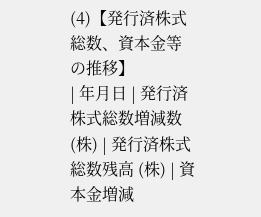(4)【発行済株式総数、資本金等の推移】
| 年月日 | 発行済株式総数増減数 (株) | 発行済株式総数残高 (株) | 資本金増減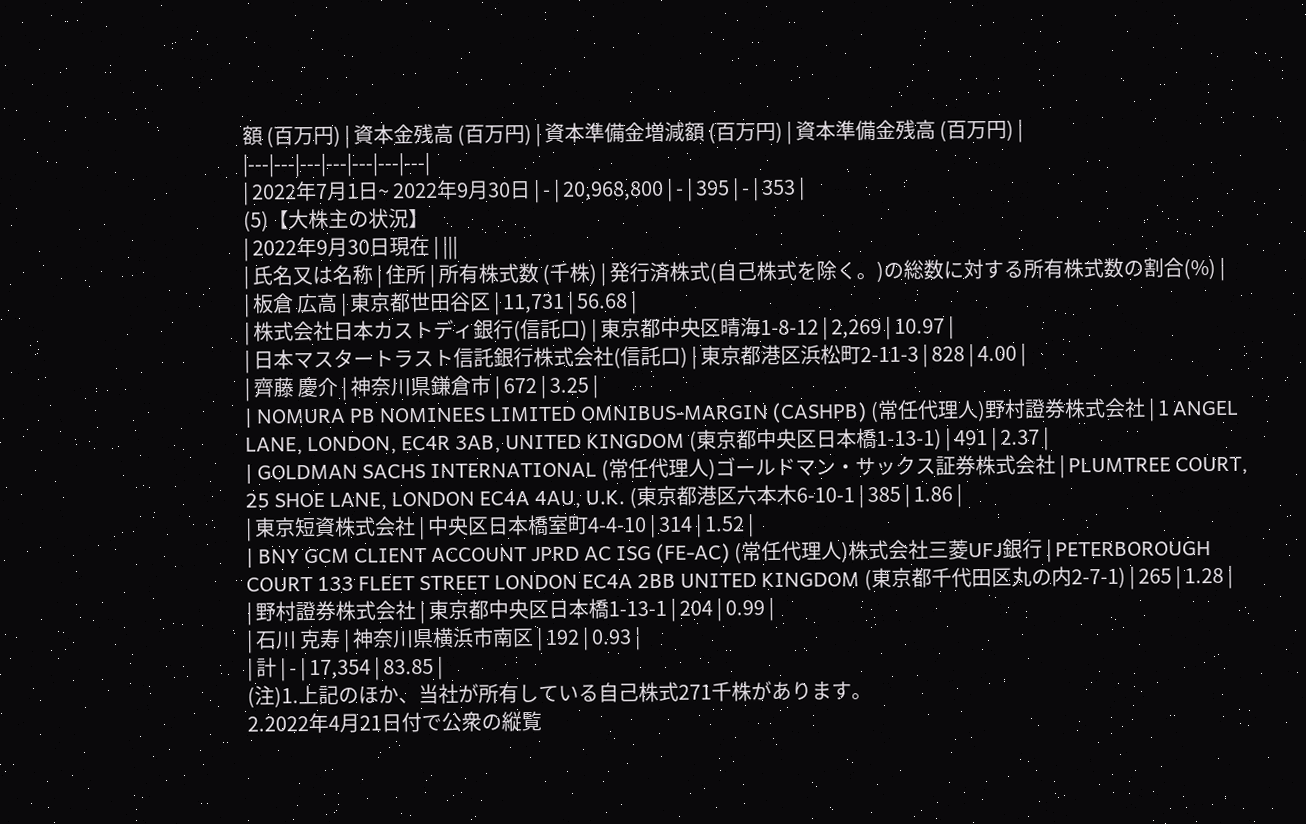額 (百万円) | 資本金残高 (百万円) | 資本準備金増減額 (百万円) | 資本準備金残高 (百万円) |
|---|---|---|---|---|---|---|
| 2022年7月1日~ 2022年9月30日 | - | 20,968,800 | - | 395 | - | 353 |
(5)【大株主の状況】
| 2022年9月30日現在 | |||
| 氏名又は名称 | 住所 | 所有株式数 (千株) | 発行済株式(自己株式を除く。)の総数に対する所有株式数の割合(%) |
| 板倉 広高 | 東京都世田谷区 | 11,731 | 56.68 |
| 株式会社日本カストディ銀行(信託口) | 東京都中央区晴海1-8-12 | 2,269 | 10.97 |
| 日本マスタートラスト信託銀行株式会社(信託口) | 東京都港区浜松町2-11-3 | 828 | 4.00 |
| 齊藤 慶介 | 神奈川県鎌倉市 | 672 | 3.25 |
| NOMURA PB NOMINEES LIMITED OMNIBUS-MARGIN (CASHPB) (常任代理人)野村證券株式会社 | 1 ANGEL LANE, LONDON, EC4R 3AB, UNITED KINGDOM (東京都中央区日本橋1-13-1) | 491 | 2.37 |
| GOLDMAN SACHS INTERNATIONAL (常任代理人)ゴールドマン・サックス証券株式会社 | PLUMTREE COURT, 25 SHOE LANE, LONDON EC4A 4AU, U.K. (東京都港区六本木6-10-1 | 385 | 1.86 |
| 東京短資株式会社 | 中央区日本橋室町4-4-10 | 314 | 1.52 |
| BNY GCM CLIENT ACCOUNT JPRD AC ISG (FE-AC) (常任代理人)株式会社三菱UFJ銀行 | PETERBOROUGH COURT 133 FLEET STREET LONDON EC4A 2BB UNITED KINGDOM (東京都千代田区丸の内2-7-1) | 265 | 1.28 |
| 野村證券株式会社 | 東京都中央区日本橋1-13-1 | 204 | 0.99 |
| 石川 克寿 | 神奈川県横浜市南区 | 192 | 0.93 |
| 計 | - | 17,354 | 83.85 |
(注)1.上記のほか、当社が所有している自己株式271千株があります。
2.2022年4月21日付で公衆の縦覧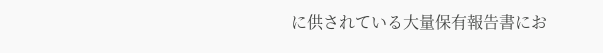に供されている大量保有報告書にお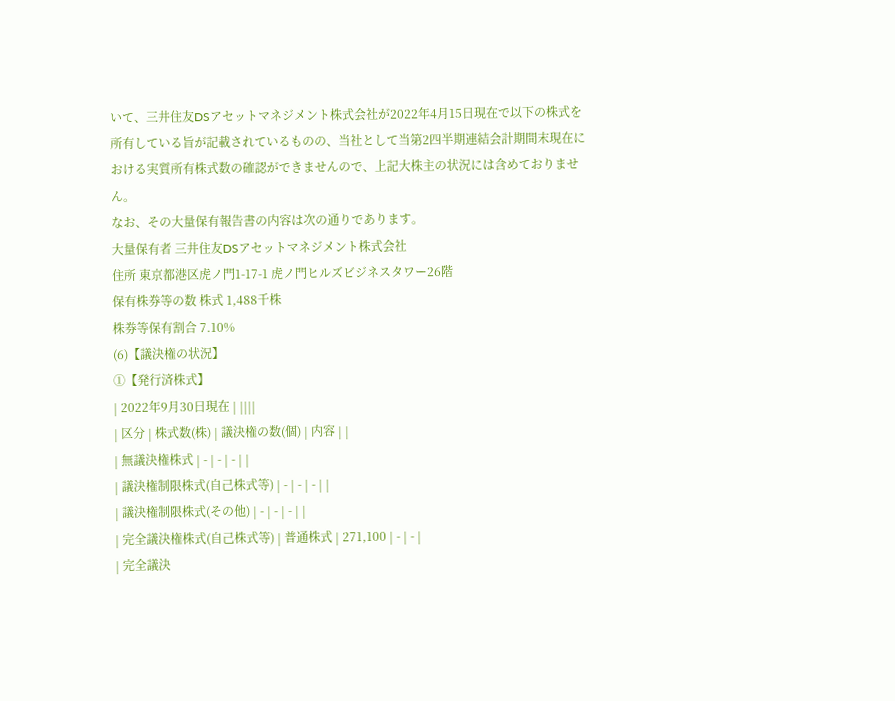いて、三井住友DSアセットマネジメント株式会社が2022年4月15日現在で以下の株式を所有している旨が記載されているものの、当社として当第2四半期連結会計期間末現在における実質所有株式数の確認ができませんので、上記大株主の状況には含めておりません。
なお、その大量保有報告書の内容は次の通りであります。
大量保有者 三井住友DSアセットマネジメント株式会社
住所 東京都港区虎ノ門1-17-1 虎ノ門ヒルズビジネスタワー26階
保有株券等の数 株式 1,488千株
株券等保有割合 7.10%
(6)【議決権の状況】
①【発行済株式】
| 2022年9月30日現在 | ||||
| 区分 | 株式数(株) | 議決権の数(個) | 内容 | |
| 無議決権株式 | - | - | - | |
| 議決権制限株式(自己株式等) | - | - | - | |
| 議決権制限株式(その他) | - | - | - | |
| 完全議決権株式(自己株式等) | 普通株式 | 271,100 | - | - |
| 完全議決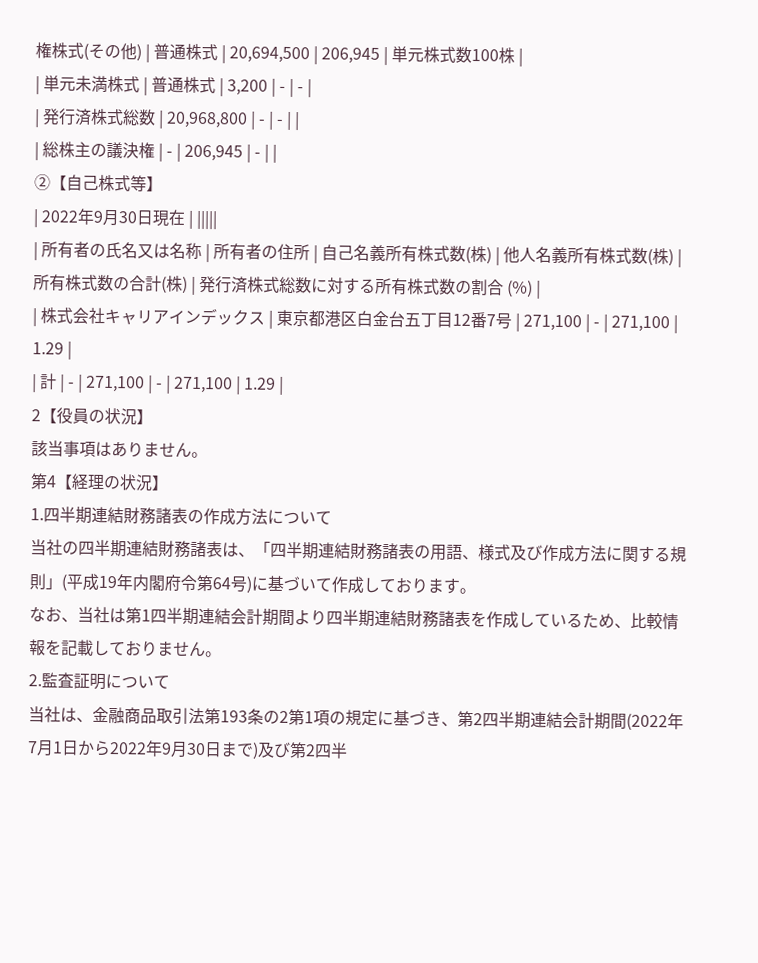権株式(その他) | 普通株式 | 20,694,500 | 206,945 | 単元株式数100株 |
| 単元未満株式 | 普通株式 | 3,200 | - | - |
| 発行済株式総数 | 20,968,800 | - | - | |
| 総株主の議決権 | - | 206,945 | - | |
②【自己株式等】
| 2022年9月30日現在 | |||||
| 所有者の氏名又は名称 | 所有者の住所 | 自己名義所有株式数(株) | 他人名義所有株式数(株) | 所有株式数の合計(株) | 発行済株式総数に対する所有株式数の割合 (%) |
| 株式会社キャリアインデックス | 東京都港区白金台五丁目12番7号 | 271,100 | - | 271,100 | 1.29 |
| 計 | - | 271,100 | - | 271,100 | 1.29 |
2【役員の状況】
該当事項はありません。
第4【経理の状況】
1.四半期連結財務諸表の作成方法について
当社の四半期連結財務諸表は、「四半期連結財務諸表の用語、様式及び作成方法に関する規則」(平成19年内閣府令第64号)に基づいて作成しております。
なお、当社は第1四半期連結会計期間より四半期連結財務諸表を作成しているため、比較情報を記載しておりません。
2.監査証明について
当社は、金融商品取引法第193条の2第1項の規定に基づき、第2四半期連結会計期間(2022年7月1日から2022年9月30日まで)及び第2四半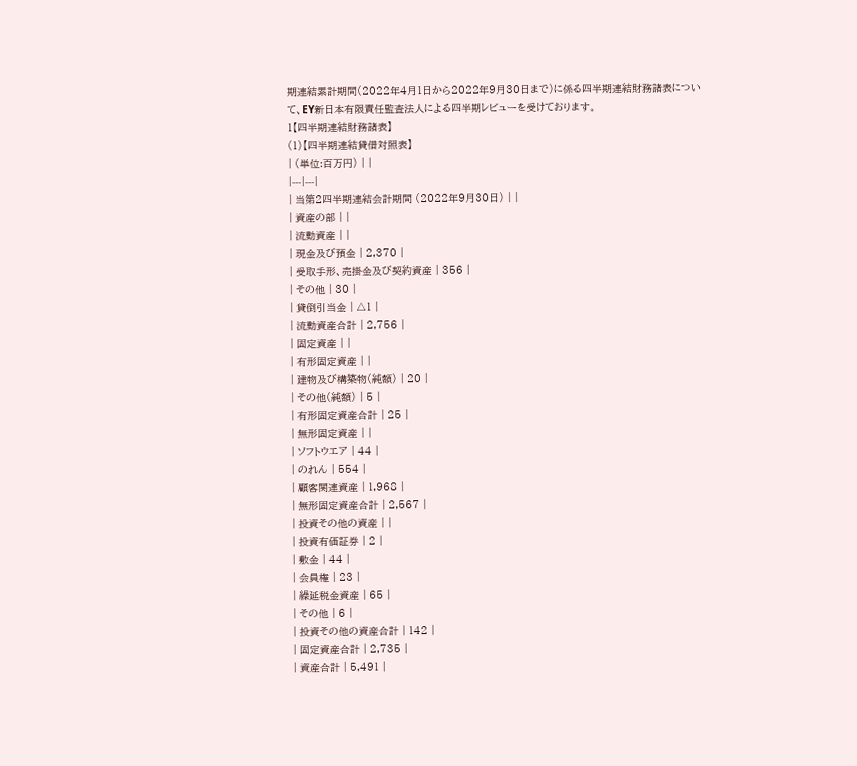期連結累計期間(2022年4月1日から2022年9月30日まで)に係る四半期連結財務諸表について、EY新日本有限責任監査法人による四半期レビューを受けております。
1【四半期連結財務諸表】
(1)【四半期連結貸借対照表】
| (単位:百万円) | |
|---|---|
| 当第2四半期連結会計期間 (2022年9月30日) | |
| 資産の部 | |
| 流動資産 | |
| 現金及び預金 | 2,370 |
| 受取手形、売掛金及び契約資産 | 356 |
| その他 | 30 |
| 貸倒引当金 | △1 |
| 流動資産合計 | 2,756 |
| 固定資産 | |
| 有形固定資産 | |
| 建物及び構築物(純額) | 20 |
| その他(純額) | 5 |
| 有形固定資産合計 | 25 |
| 無形固定資産 | |
| ソフトウエア | 44 |
| のれん | 554 |
| 顧客関連資産 | 1,968 |
| 無形固定資産合計 | 2,567 |
| 投資その他の資産 | |
| 投資有価証券 | 2 |
| 敷金 | 44 |
| 会員権 | 23 |
| 繰延税金資産 | 65 |
| その他 | 6 |
| 投資その他の資産合計 | 142 |
| 固定資産合計 | 2,735 |
| 資産合計 | 5,491 |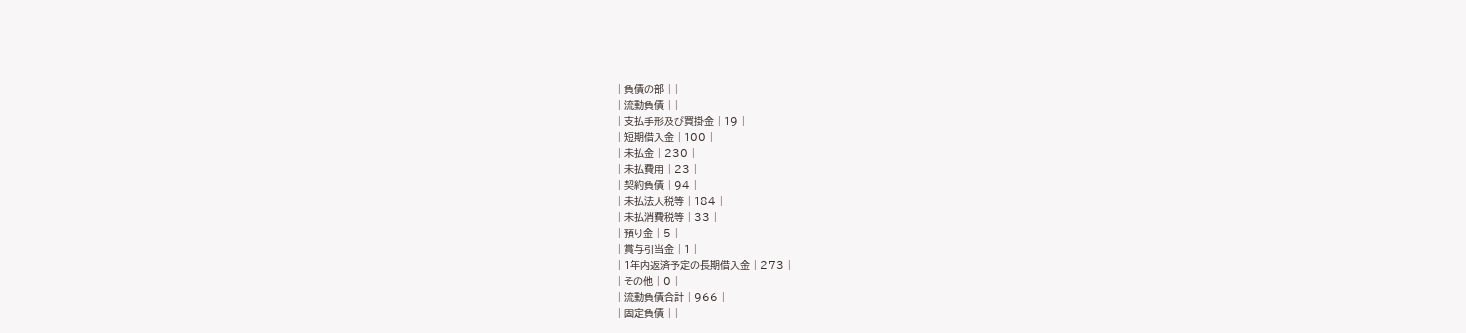| 負債の部 | |
| 流動負債 | |
| 支払手形及び買掛金 | 19 |
| 短期借入金 | 100 |
| 未払金 | 230 |
| 未払費用 | 23 |
| 契約負債 | 94 |
| 未払法人税等 | 184 |
| 未払消費税等 | 33 |
| 預り金 | 5 |
| 賞与引当金 | 1 |
| 1年内返済予定の長期借入金 | 273 |
| その他 | 0 |
| 流動負債合計 | 966 |
| 固定負債 | |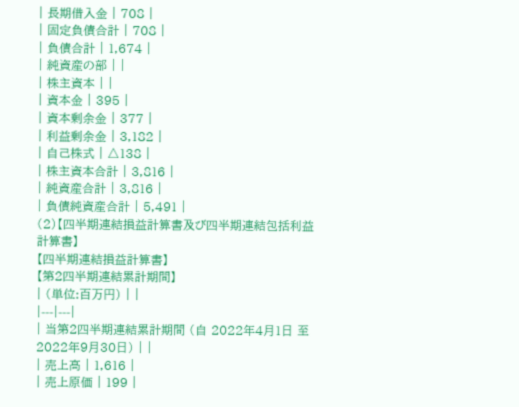| 長期借入金 | 708 |
| 固定負債合計 | 708 |
| 負債合計 | 1,674 |
| 純資産の部 | |
| 株主資本 | |
| 資本金 | 395 |
| 資本剰余金 | 377 |
| 利益剰余金 | 3,182 |
| 自己株式 | △138 |
| 株主資本合計 | 3,816 |
| 純資産合計 | 3,816 |
| 負債純資産合計 | 5,491 |
(2)【四半期連結損益計算書及び四半期連結包括利益計算書】
【四半期連結損益計算書】
【第2四半期連結累計期間】
| (単位:百万円) | |
|---|---|
| 当第2四半期連結累計期間 (自 2022年4月1日 至 2022年9月30日) | |
| 売上高 | 1,616 |
| 売上原価 | 199 |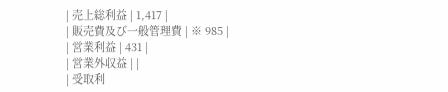| 売上総利益 | 1,417 |
| 販売費及び一般管理費 | ※ 985 |
| 営業利益 | 431 |
| 営業外収益 | |
| 受取利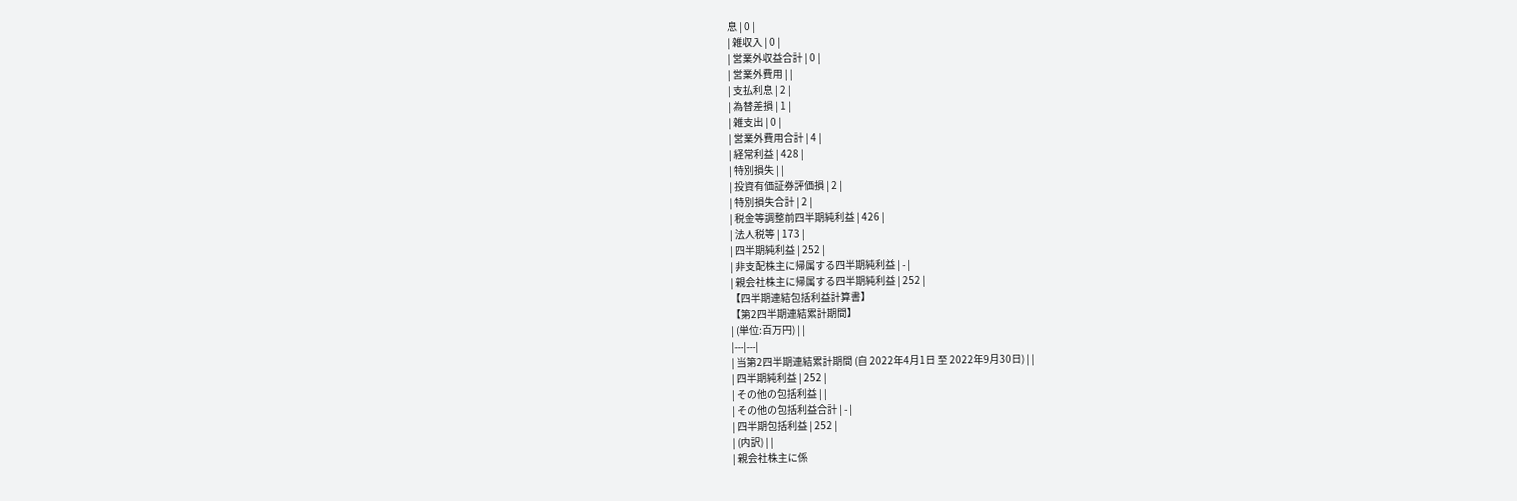息 | 0 |
| 雑収入 | 0 |
| 営業外収益合計 | 0 |
| 営業外費用 | |
| 支払利息 | 2 |
| 為替差損 | 1 |
| 雑支出 | 0 |
| 営業外費用合計 | 4 |
| 経常利益 | 428 |
| 特別損失 | |
| 投資有価証券評価損 | 2 |
| 特別損失合計 | 2 |
| 税金等調整前四半期純利益 | 426 |
| 法人税等 | 173 |
| 四半期純利益 | 252 |
| 非支配株主に帰属する四半期純利益 | - |
| 親会社株主に帰属する四半期純利益 | 252 |
【四半期連結包括利益計算書】
【第2四半期連結累計期間】
| (単位:百万円) | |
|---|---|
| 当第2四半期連結累計期間 (自 2022年4月1日 至 2022年9月30日) | |
| 四半期純利益 | 252 |
| その他の包括利益 | |
| その他の包括利益合計 | - |
| 四半期包括利益 | 252 |
| (内訳) | |
| 親会社株主に係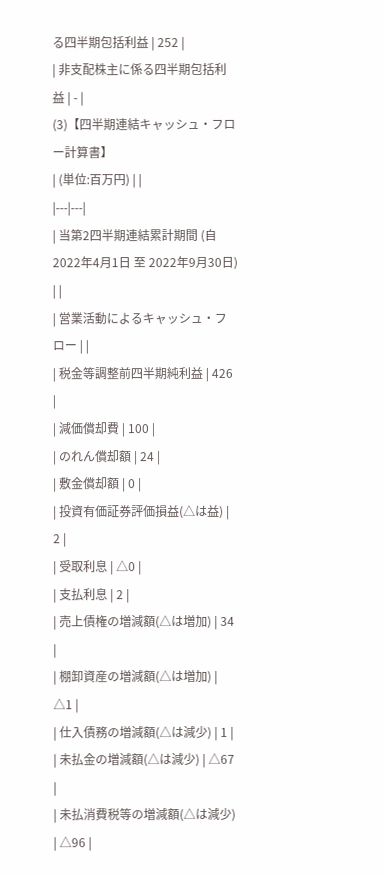る四半期包括利益 | 252 |
| 非支配株主に係る四半期包括利益 | - |
(3)【四半期連結キャッシュ・フロー計算書】
| (単位:百万円) | |
|---|---|
| 当第2四半期連結累計期間 (自 2022年4月1日 至 2022年9月30日) | |
| 営業活動によるキャッシュ・フロー | |
| 税金等調整前四半期純利益 | 426 |
| 減価償却費 | 100 |
| のれん償却額 | 24 |
| 敷金償却額 | 0 |
| 投資有価証券評価損益(△は益) | 2 |
| 受取利息 | △0 |
| 支払利息 | 2 |
| 売上債権の増減額(△は増加) | 34 |
| 棚卸資産の増減額(△は増加) | △1 |
| 仕入債務の増減額(△は減少) | 1 |
| 未払金の増減額(△は減少) | △67 |
| 未払消費税等の増減額(△は減少) | △96 |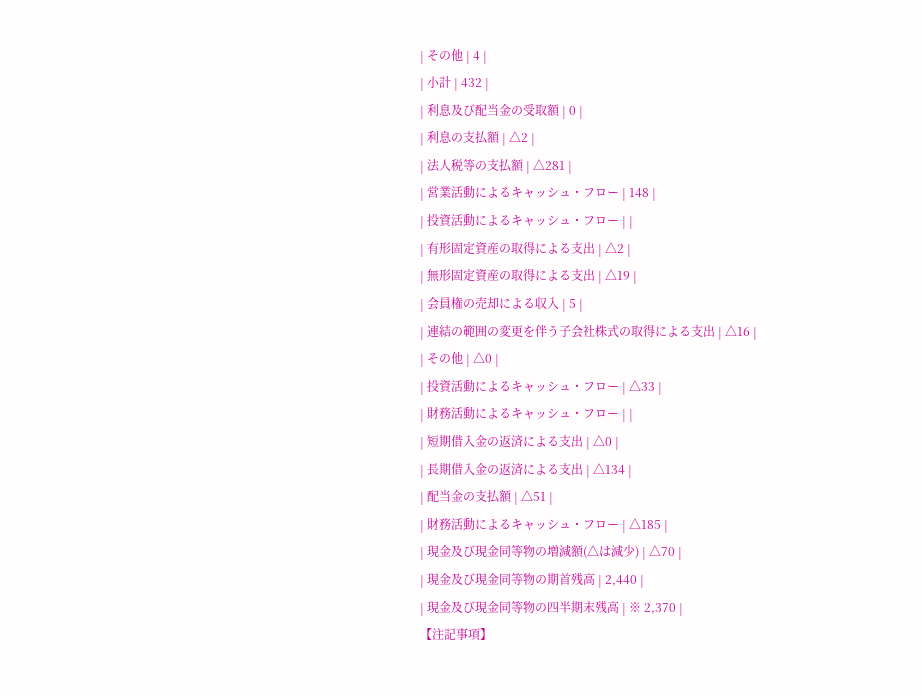| その他 | 4 |
| 小計 | 432 |
| 利息及び配当金の受取額 | 0 |
| 利息の支払額 | △2 |
| 法人税等の支払額 | △281 |
| 営業活動によるキャッシュ・フロー | 148 |
| 投資活動によるキャッシュ・フロー | |
| 有形固定資産の取得による支出 | △2 |
| 無形固定資産の取得による支出 | △19 |
| 会員権の売却による収入 | 5 |
| 連結の範囲の変更を伴う子会社株式の取得による支出 | △16 |
| その他 | △0 |
| 投資活動によるキャッシュ・フロー | △33 |
| 財務活動によるキャッシュ・フロー | |
| 短期借入金の返済による支出 | △0 |
| 長期借入金の返済による支出 | △134 |
| 配当金の支払額 | △51 |
| 財務活動によるキャッシュ・フロー | △185 |
| 現金及び現金同等物の増減額(△は減少) | △70 |
| 現金及び現金同等物の期首残高 | 2,440 |
| 現金及び現金同等物の四半期末残高 | ※ 2,370 |
【注記事項】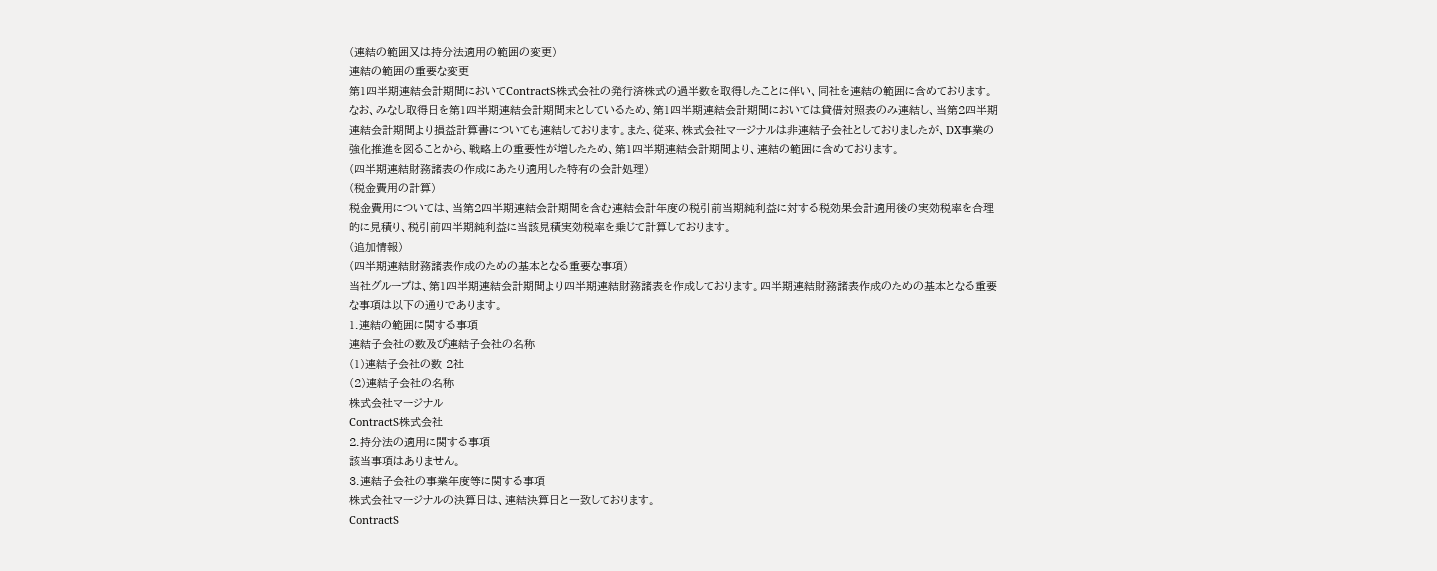(連結の範囲又は持分法適用の範囲の変更)
連結の範囲の重要な変更
第1四半期連結会計期間においてContractS株式会社の発行済株式の過半数を取得したことに伴い、同社を連結の範囲に含めております。なお、みなし取得日を第1四半期連結会計期間末としているため、第1四半期連結会計期間においては貸借対照表のみ連結し、当第2四半期連結会計期間より損益計算書についても連結しております。また、従来、株式会社マージナルは非連結子会社としておりましたが、DX事業の強化推進を図ることから、戦略上の重要性が増したため、第1四半期連結会計期間より、連結の範囲に含めております。
(四半期連結財務諸表の作成にあたり適用した特有の会計処理)
(税金費用の計算)
税金費用については、当第2四半期連結会計期間を含む連結会計年度の税引前当期純利益に対する税効果会計適用後の実効税率を合理的に見積り、税引前四半期純利益に当該見積実効税率を乗じて計算しております。
(追加情報)
(四半期連結財務諸表作成のための基本となる重要な事項)
当社グループは、第1四半期連結会計期間より四半期連結財務諸表を作成しております。四半期連結財務諸表作成のための基本となる重要な事項は以下の通りであります。
1.連結の範囲に関する事項
連結子会社の数及び連結子会社の名称
(1)連結子会社の数 2社
(2)連結子会社の名称
株式会社マージナル
ContractS株式会社
2.持分法の適用に関する事項
該当事項はありません。
3.連結子会社の事業年度等に関する事項
株式会社マージナルの決算日は、連結決算日と一致しております。
ContractS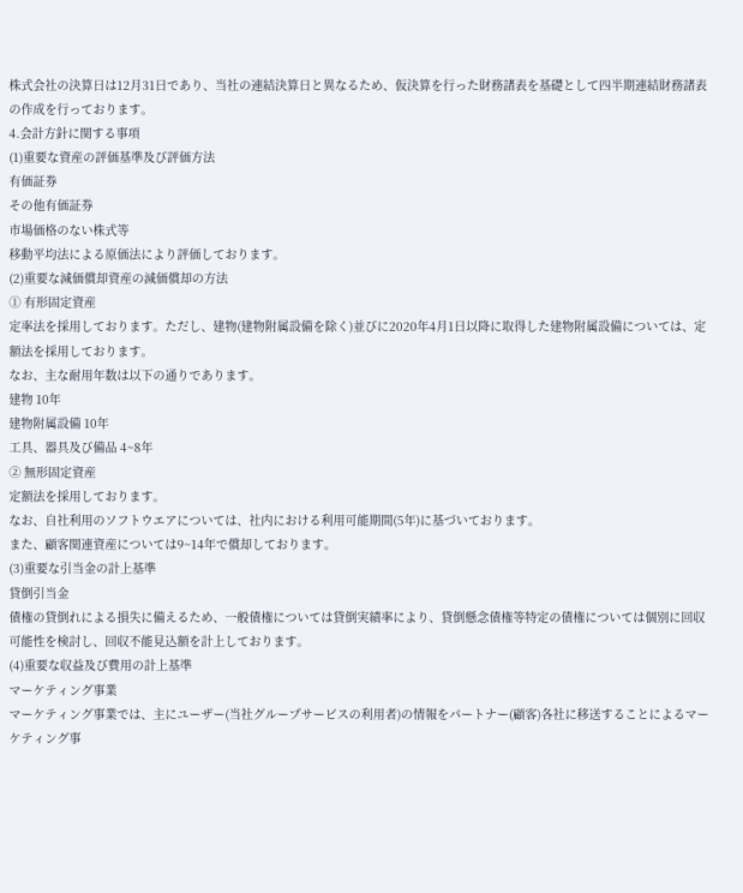株式会社の決算日は12月31日であり、当社の連結決算日と異なるため、仮決算を行った財務諸表を基礎として四半期連結財務諸表の作成を行っております。
4.会計方針に関する事項
(1)重要な資産の評価基準及び評価方法
有価証券
その他有価証券
市場価格のない株式等
移動平均法による原価法により評価しております。
(2)重要な減価償却資産の減価償却の方法
① 有形固定資産
定率法を採用しております。ただし、建物(建物附属設備を除く)並びに2020年4月1日以降に取得した建物附属設備については、定額法を採用しております。
なお、主な耐用年数は以下の通りであります。
建物 10年
建物附属設備 10年
工具、器具及び備品 4~8年
② 無形固定資産
定額法を採用しております。
なお、自社利用のソフトウエアについては、社内における利用可能期間(5年)に基づいております。
また、顧客関連資産については9~14年で償却しております。
(3)重要な引当金の計上基準
貸倒引当金
債権の貸倒れによる損失に備えるため、一般債権については貸倒実績率により、貸倒懸念債権等特定の債権については個別に回収可能性を検討し、回収不能見込額を計上しております。
(4)重要な収益及び費用の計上基準
マーケティング事業
マーケティング事業では、主にユーザー(当社グループサービスの利用者)の情報をパートナー(顧客)各社に移送することによるマーケティング事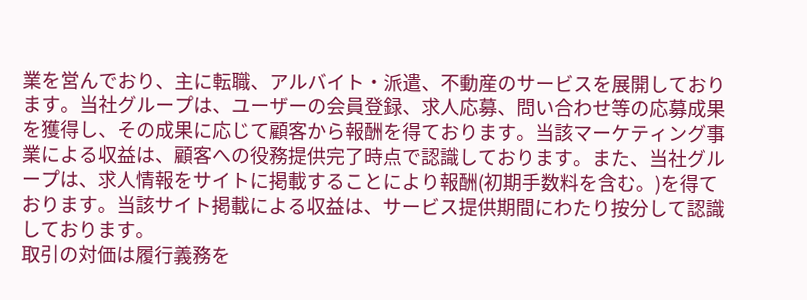業を営んでおり、主に転職、アルバイト・派遣、不動産のサービスを展開しております。当社グループは、ユーザーの会員登録、求人応募、問い合わせ等の応募成果を獲得し、その成果に応じて顧客から報酬を得ております。当該マーケティング事業による収益は、顧客への役務提供完了時点で認識しております。また、当社グループは、求人情報をサイトに掲載することにより報酬(初期手数料を含む。)を得ております。当該サイト掲載による収益は、サービス提供期間にわたり按分して認識しております。
取引の対価は履行義務を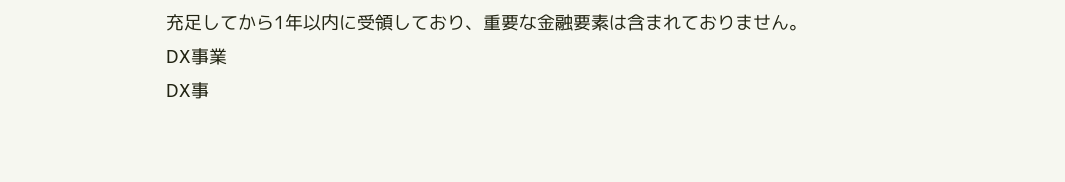充足してから1年以内に受領しており、重要な金融要素は含まれておりません。
DX事業
DX事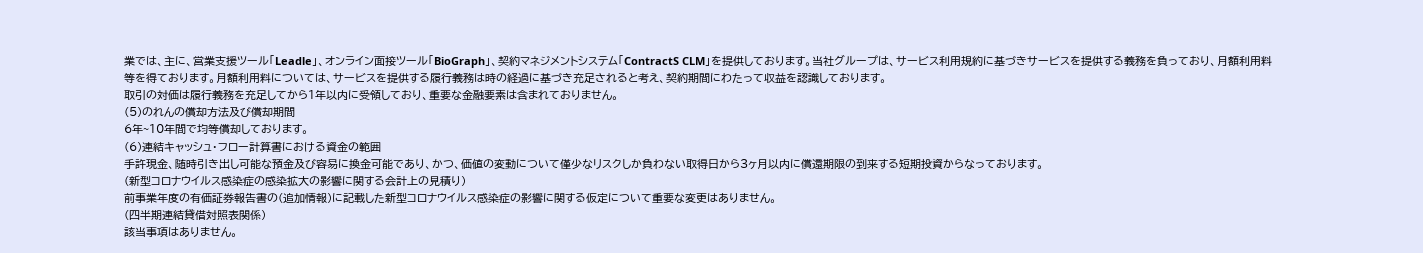業では、主に、営業支援ツール「Leadle」、オンライン面接ツール「BioGraph」、契約マネジメントシステム「ContractS CLM」を提供しております。当社グループは、サービス利用規約に基づきサービスを提供する義務を負っており、月額利用料等を得ております。月額利用料については、サービスを提供する履行義務は時の経過に基づき充足されると考え、契約期間にわたって収益を認識しております。
取引の対価は履行義務を充足してから1年以内に受領しており、重要な金融要素は含まれておりません。
(5)のれんの償却方法及び償却期間
6年~10年間で均等償却しております。
(6)連結キャッシュ・フロー計算書における資金の範囲
手許現金、随時引き出し可能な預金及び容易に換金可能であり、かつ、価値の変動について僅少なリスクしか負わない取得日から3ヶ月以内に償還期限の到来する短期投資からなっております。
(新型コロナウイルス感染症の感染拡大の影響に関する会計上の見積り)
前事業年度の有価証券報告書の(追加情報)に記載した新型コロナウイルス感染症の影響に関する仮定について重要な変更はありません。
(四半期連結貸借対照表関係)
該当事項はありません。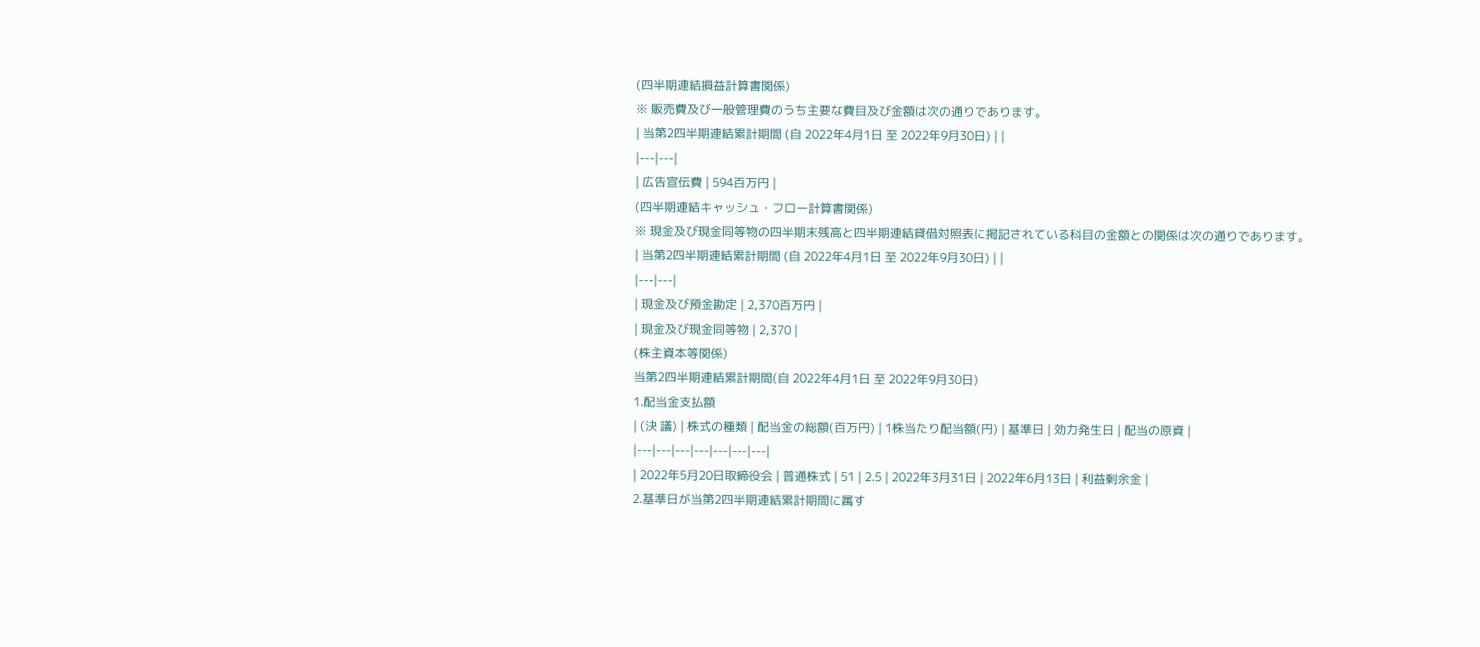(四半期連結損益計算書関係)
※ 販売費及び一般管理費のうち主要な費目及び金額は次の通りであります。
| 当第2四半期連結累計期間 (自 2022年4月1日 至 2022年9月30日) | |
|---|---|
| 広告宣伝費 | 594百万円 |
(四半期連結キャッシュ・フロー計算書関係)
※ 現金及び現金同等物の四半期末残高と四半期連結貸借対照表に掲記されている科目の金額との関係は次の通りであります。
| 当第2四半期連結累計期間 (自 2022年4月1日 至 2022年9月30日) | |
|---|---|
| 現金及び預金勘定 | 2,370百万円 |
| 現金及び現金同等物 | 2,370 |
(株主資本等関係)
当第2四半期連結累計期間(自 2022年4月1日 至 2022年9月30日)
1.配当金支払額
| (決 議) | 株式の種類 | 配当金の総額(百万円) | 1株当たり配当額(円) | 基準日 | 効力発生日 | 配当の原資 |
|---|---|---|---|---|---|---|
| 2022年5月20日取締役会 | 普通株式 | 51 | 2.5 | 2022年3月31日 | 2022年6月13日 | 利益剰余金 |
2.基準日が当第2四半期連結累計期間に属す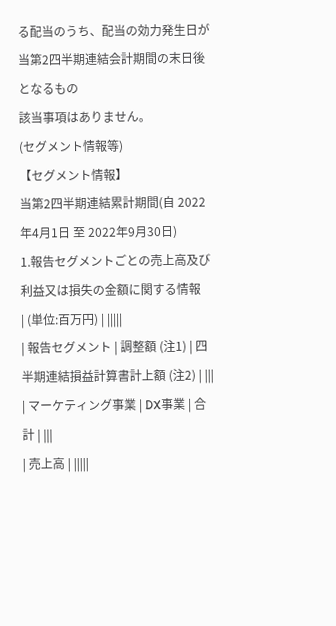る配当のうち、配当の効力発生日が当第2四半期連結会計期間の末日後となるもの
該当事項はありません。
(セグメント情報等)
【セグメント情報】
当第2四半期連結累計期間(自 2022年4月1日 至 2022年9月30日)
1.報告セグメントごとの売上高及び利益又は損失の金額に関する情報
| (単位:百万円) | |||||
| 報告セグメント | 調整額 (注1) | 四半期連結損益計算書計上額 (注2) | |||
| マーケティング事業 | DX事業 | 合計 | |||
| 売上高 | |||||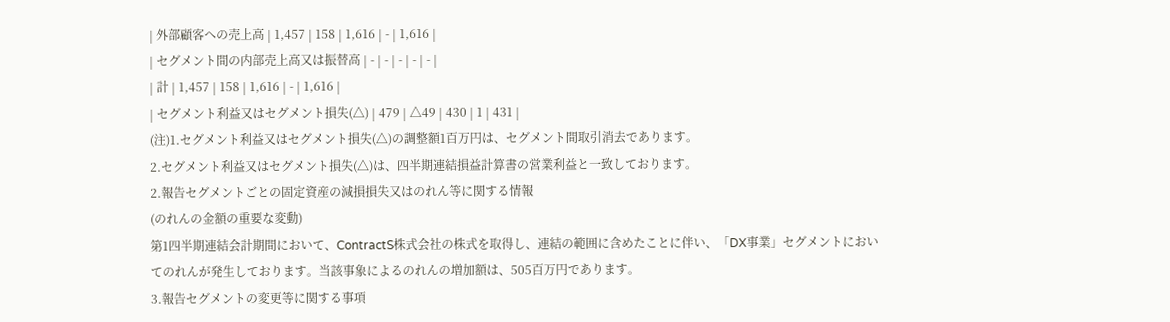| 外部顧客への売上高 | 1,457 | 158 | 1,616 | - | 1,616 |
| セグメント間の内部売上高又は振替高 | - | - | - | - | - |
| 計 | 1,457 | 158 | 1,616 | - | 1,616 |
| セグメント利益又はセグメント損失(△) | 479 | △49 | 430 | 1 | 431 |
(注)1.セグメント利益又はセグメント損失(△)の調整額1百万円は、セグメント間取引消去であります。
2.セグメント利益又はセグメント損失(△)は、四半期連結損益計算書の営業利益と一致しております。
2.報告セグメントごとの固定資産の減損損失又はのれん等に関する情報
(のれんの金額の重要な変動)
第1四半期連結会計期間において、ContractS株式会社の株式を取得し、連結の範囲に含めたことに伴い、「DX事業」セグメントにおいてのれんが発生しております。当該事象によるのれんの増加額は、505百万円であります。
3.報告セグメントの変更等に関する事項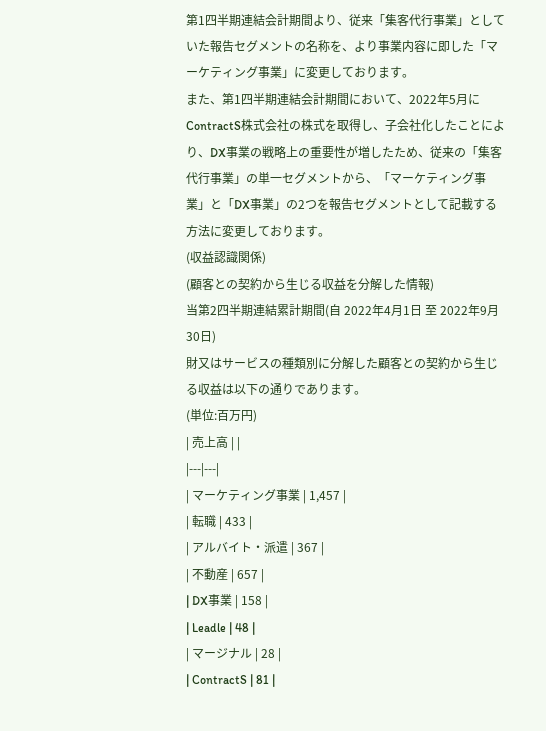第1四半期連結会計期間より、従来「集客代行事業」としていた報告セグメントの名称を、より事業内容に即した「マーケティング事業」に変更しております。
また、第1四半期連結会計期間において、2022年5月にContractS株式会社の株式を取得し、子会社化したことにより、DX事業の戦略上の重要性が増したため、従来の「集客代行事業」の単一セグメントから、「マーケティング事業」と「DX事業」の2つを報告セグメントとして記載する方法に変更しております。
(収益認識関係)
(顧客との契約から生じる収益を分解した情報)
当第2四半期連結累計期間(自 2022年4月1日 至 2022年9月30日)
財又はサービスの種類別に分解した顧客との契約から生じる収益は以下の通りであります。
(単位:百万円)
| 売上高 | |
|---|---|
| マーケティング事業 | 1,457 |
| 転職 | 433 |
| アルバイト・派遣 | 367 |
| 不動産 | 657 |
| DX事業 | 158 |
| Leadle | 48 |
| マージナル | 28 |
| ContractS | 81 |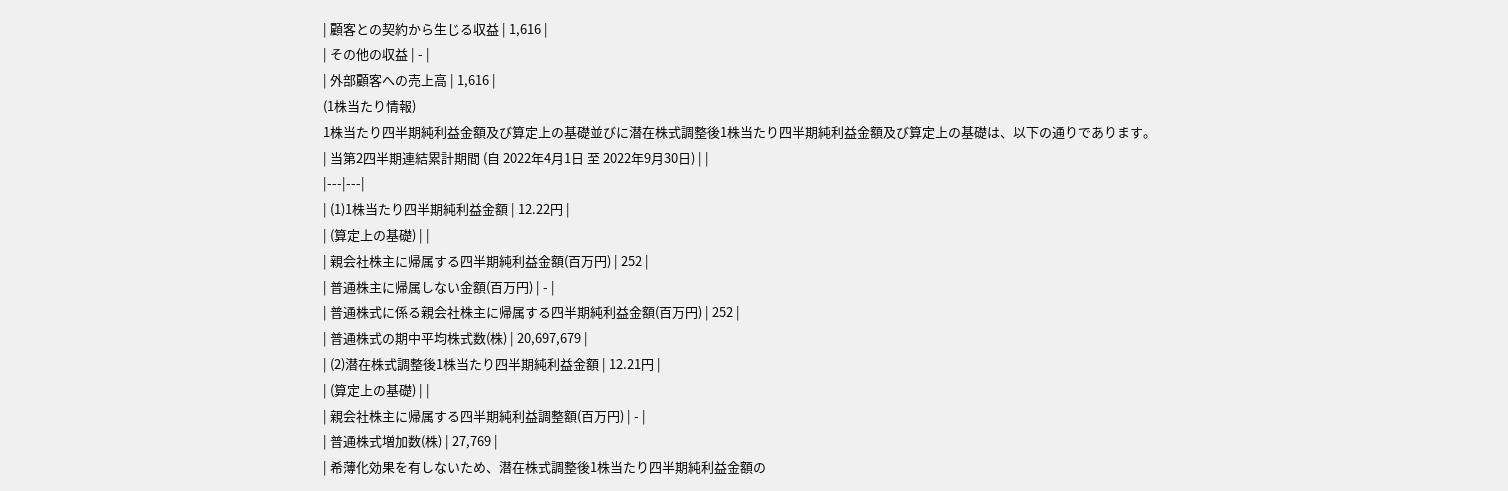| 顧客との契約から生じる収益 | 1,616 |
| その他の収益 | - |
| 外部顧客への売上高 | 1,616 |
(1株当たり情報)
1株当たり四半期純利益金額及び算定上の基礎並びに潜在株式調整後1株当たり四半期純利益金額及び算定上の基礎は、以下の通りであります。
| 当第2四半期連結累計期間 (自 2022年4月1日 至 2022年9月30日) | |
|---|---|
| (1)1株当たり四半期純利益金額 | 12.22円 |
| (算定上の基礎) | |
| 親会社株主に帰属する四半期純利益金額(百万円) | 252 |
| 普通株主に帰属しない金額(百万円) | - |
| 普通株式に係る親会社株主に帰属する四半期純利益金額(百万円) | 252 |
| 普通株式の期中平均株式数(株) | 20,697,679 |
| (2)潜在株式調整後1株当たり四半期純利益金額 | 12.21円 |
| (算定上の基礎) | |
| 親会社株主に帰属する四半期純利益調整額(百万円) | - |
| 普通株式増加数(株) | 27,769 |
| 希薄化効果を有しないため、潜在株式調整後1株当たり四半期純利益金額の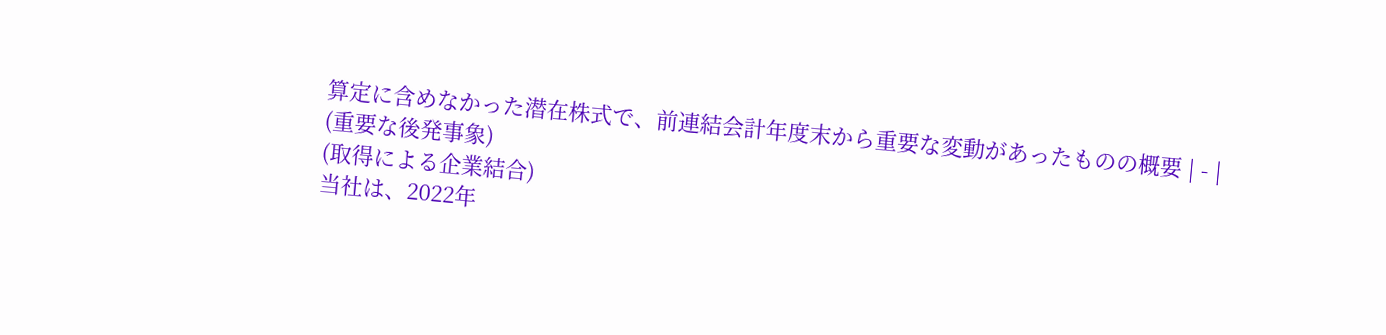算定に含めなかった潜在株式で、前連結会計年度末から重要な変動があったものの概要 | - |
(重要な後発事象)
(取得による企業結合)
当社は、2022年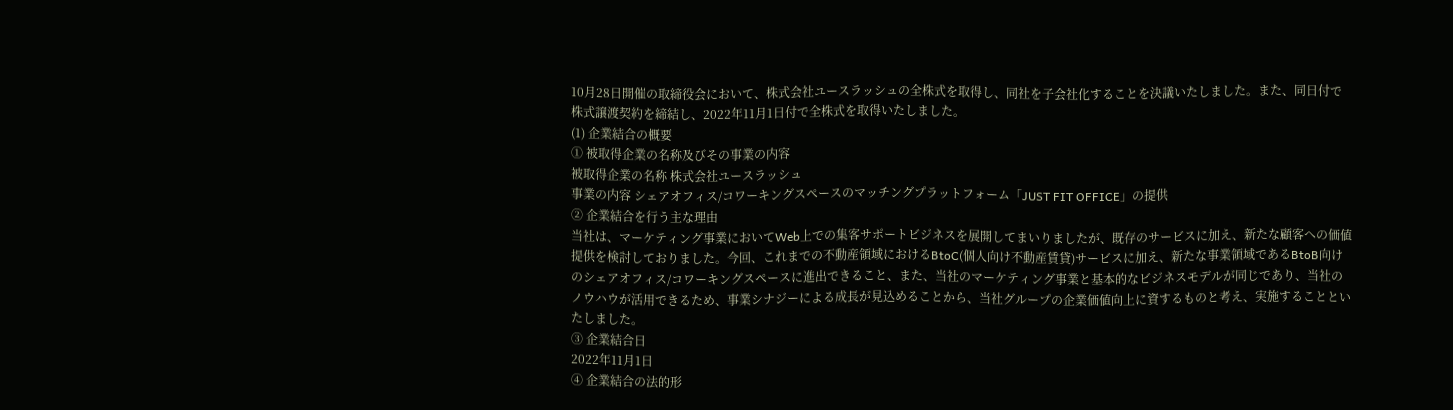10月28日開催の取締役会において、株式会社ユースラッシュの全株式を取得し、同社を子会社化することを決議いたしました。また、同日付で株式譲渡契約を締結し、2022年11月1日付で全株式を取得いたしました。
(1) 企業結合の概要
① 被取得企業の名称及びその事業の内容
被取得企業の名称 株式会社ユースラッシュ
事業の内容 シェアオフィス/コワーキングスペースのマッチングプラットフォーム「JUST FIT OFFICE」の提供
② 企業結合を行う主な理由
当社は、マーケティング事業においてWeb上での集客サポートビジネスを展開してまいりましたが、既存のサービスに加え、新たな顧客への価値提供を検討しておりました。今回、これまでの不動産領域におけるBtoC(個人向け不動産賃貸)サービスに加え、新たな事業領域であるBtoB向けのシェアオフィス/コワーキングスペースに進出できること、また、当社のマーケティング事業と基本的なビジネスモデルが同じであり、当社のノウハウが活用できるため、事業シナジーによる成長が見込めることから、当社グループの企業価値向上に資するものと考え、実施することといたしました。
③ 企業結合日
2022年11月1日
④ 企業結合の法的形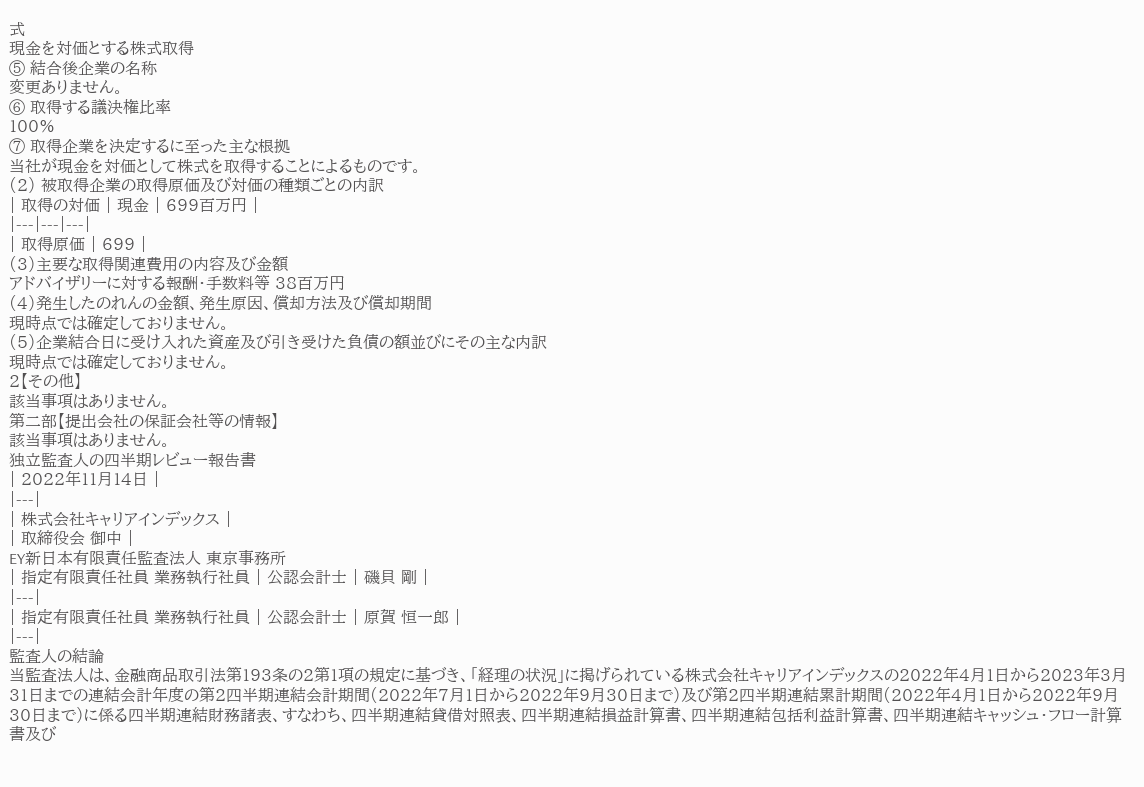式
現金を対価とする株式取得
⑤ 結合後企業の名称
変更ありません。
⑥ 取得する議決権比率
100%
⑦ 取得企業を決定するに至った主な根拠
当社が現金を対価として株式を取得することによるものです。
(2) 被取得企業の取得原価及び対価の種類ごとの内訳
| 取得の対価 | 現金 | 699百万円 |
|---|---|---|
| 取得原価 | 699 |
(3)主要な取得関連費用の内容及び金額
アドバイザリーに対する報酬・手数料等 38百万円
(4)発生したのれんの金額、発生原因、償却方法及び償却期間
現時点では確定しておりません。
(5)企業結合日に受け入れた資産及び引き受けた負債の額並びにその主な内訳
現時点では確定しておりません。
2【その他】
該当事項はありません。
第二部【提出会社の保証会社等の情報】
該当事項はありません。
独立監査人の四半期レビュー報告書
| 2022年11月14日 |
|---|
| 株式会社キャリアインデックス |
| 取締役会 御中 |
EY新日本有限責任監査法人 東京事務所
| 指定有限責任社員 業務執行社員 | 公認会計士 | 磯貝 剛 |
|---|
| 指定有限責任社員 業務執行社員 | 公認会計士 | 原賀 恒一郎 |
|---|
監査人の結論
当監査法人は、金融商品取引法第193条の2第1項の規定に基づき、「経理の状況」に掲げられている株式会社キャリアインデックスの2022年4月1日から2023年3月31日までの連結会計年度の第2四半期連結会計期間(2022年7月1日から2022年9月30日まで)及び第2四半期連結累計期間(2022年4月1日から2022年9月30日まで)に係る四半期連結財務諸表、すなわち、四半期連結貸借対照表、四半期連結損益計算書、四半期連結包括利益計算書、四半期連結キャッシュ・フロー計算書及び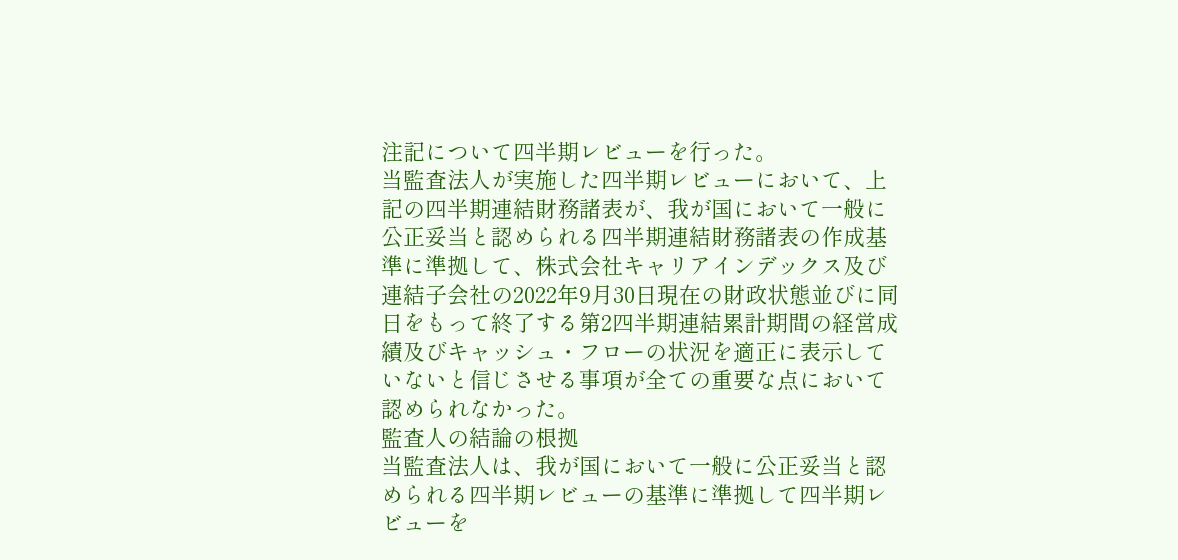注記について四半期レビューを行った。
当監査法人が実施した四半期レビューにおいて、上記の四半期連結財務諸表が、我が国において一般に公正妥当と認められる四半期連結財務諸表の作成基準に準拠して、株式会社キャリアインデックス及び連結子会社の2022年9月30日現在の財政状態並びに同日をもって終了する第2四半期連結累計期間の経営成績及びキャッシュ・フローの状況を適正に表示していないと信じさせる事項が全ての重要な点において認められなかった。
監査人の結論の根拠
当監査法人は、我が国において一般に公正妥当と認められる四半期レビューの基準に準拠して四半期レビューを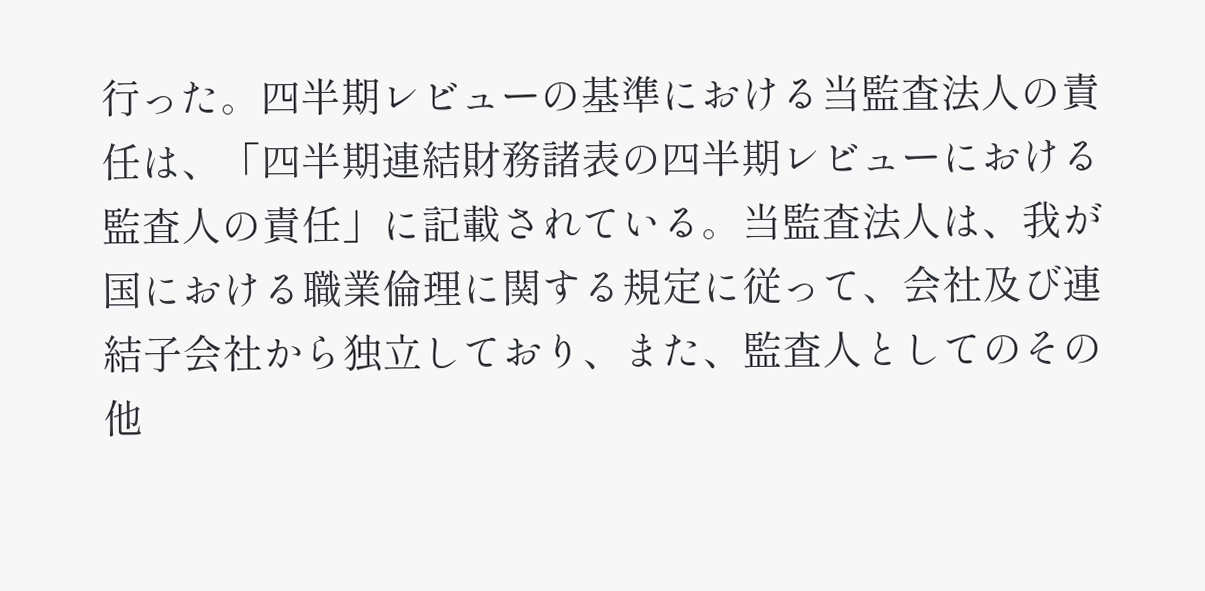行った。四半期レビューの基準における当監査法人の責任は、「四半期連結財務諸表の四半期レビューにおける監査人の責任」に記載されている。当監査法人は、我が国における職業倫理に関する規定に従って、会社及び連結子会社から独立しており、また、監査人としてのその他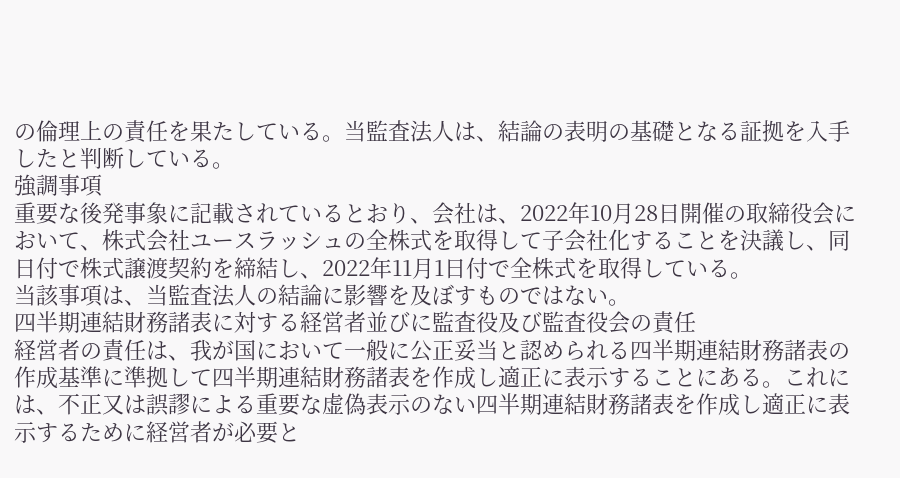の倫理上の責任を果たしている。当監査法人は、結論の表明の基礎となる証拠を入手したと判断している。
強調事項
重要な後発事象に記載されているとおり、会社は、2022年10月28日開催の取締役会において、株式会社ユースラッシュの全株式を取得して子会社化することを決議し、同日付で株式譲渡契約を締結し、2022年11月1日付で全株式を取得している。
当該事項は、当監査法人の結論に影響を及ぼすものではない。
四半期連結財務諸表に対する経営者並びに監査役及び監査役会の責任
経営者の責任は、我が国において一般に公正妥当と認められる四半期連結財務諸表の作成基準に準拠して四半期連結財務諸表を作成し適正に表示することにある。これには、不正又は誤謬による重要な虚偽表示のない四半期連結財務諸表を作成し適正に表示するために経営者が必要と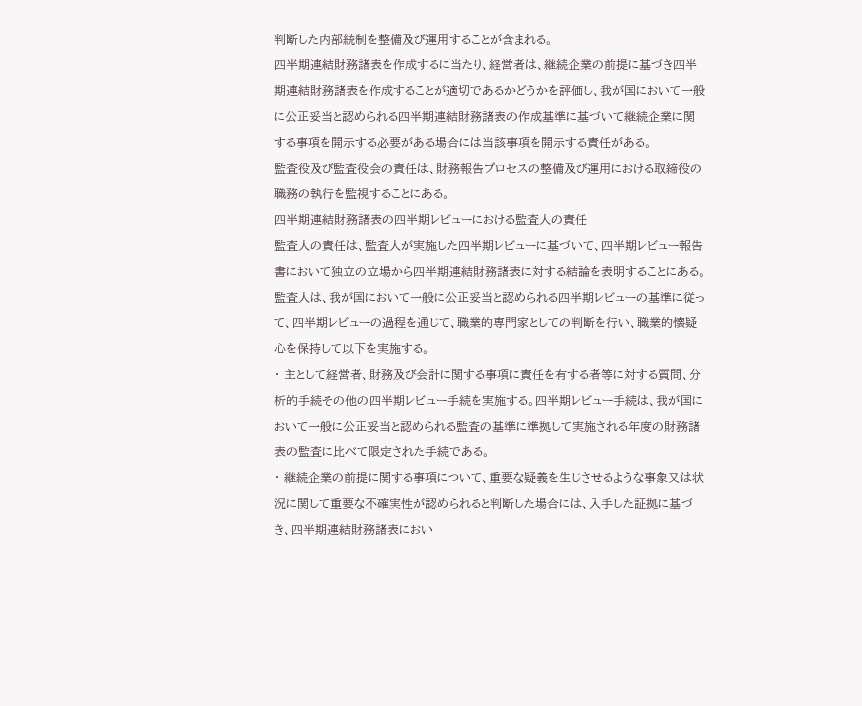判断した内部統制を整備及び運用することが含まれる。
四半期連結財務諸表を作成するに当たり、経営者は、継続企業の前提に基づき四半期連結財務諸表を作成することが適切であるかどうかを評価し、我が国において一般に公正妥当と認められる四半期連結財務諸表の作成基準に基づいて継続企業に関する事項を開示する必要がある場合には当該事項を開示する責任がある。
監査役及び監査役会の責任は、財務報告プロセスの整備及び運用における取締役の職務の執行を監視することにある。
四半期連結財務諸表の四半期レビューにおける監査人の責任
監査人の責任は、監査人が実施した四半期レビューに基づいて、四半期レビュー報告書において独立の立場から四半期連結財務諸表に対する結論を表明することにある。
監査人は、我が国において一般に公正妥当と認められる四半期レビューの基準に従って、四半期レビューの過程を通じて、職業的専門家としての判断を行い、職業的懐疑心を保持して以下を実施する。
・ 主として経営者、財務及び会計に関する事項に責任を有する者等に対する質問、分析的手続その他の四半期レビュー手続を実施する。四半期レビュー手続は、我が国において一般に公正妥当と認められる監査の基準に準拠して実施される年度の財務諸表の監査に比べて限定された手続である。
・ 継続企業の前提に関する事項について、重要な疑義を生じさせるような事象又は状況に関して重要な不確実性が認められると判断した場合には、入手した証拠に基づき、四半期連結財務諸表におい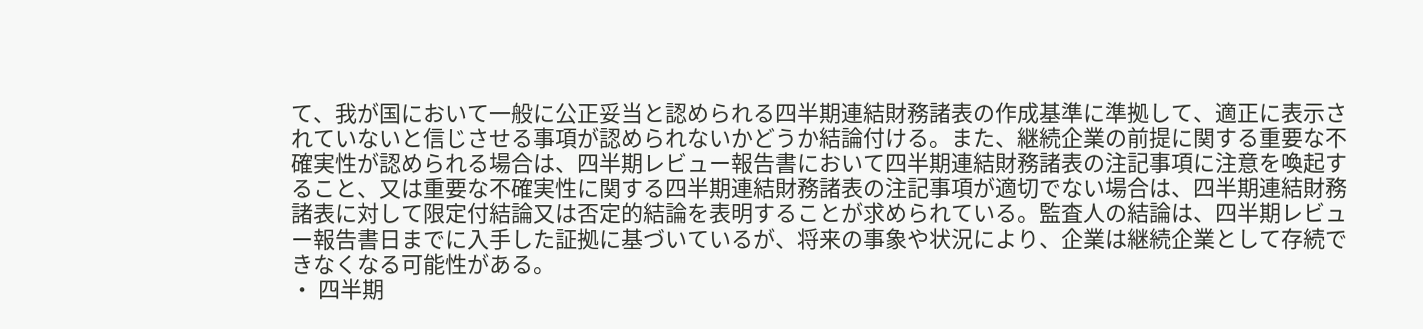て、我が国において一般に公正妥当と認められる四半期連結財務諸表の作成基準に準拠して、適正に表示されていないと信じさせる事項が認められないかどうか結論付ける。また、継続企業の前提に関する重要な不確実性が認められる場合は、四半期レビュー報告書において四半期連結財務諸表の注記事項に注意を喚起すること、又は重要な不確実性に関する四半期連結財務諸表の注記事項が適切でない場合は、四半期連結財務諸表に対して限定付結論又は否定的結論を表明することが求められている。監査人の結論は、四半期レビュー報告書日までに入手した証拠に基づいているが、将来の事象や状況により、企業は継続企業として存続できなくなる可能性がある。
・ 四半期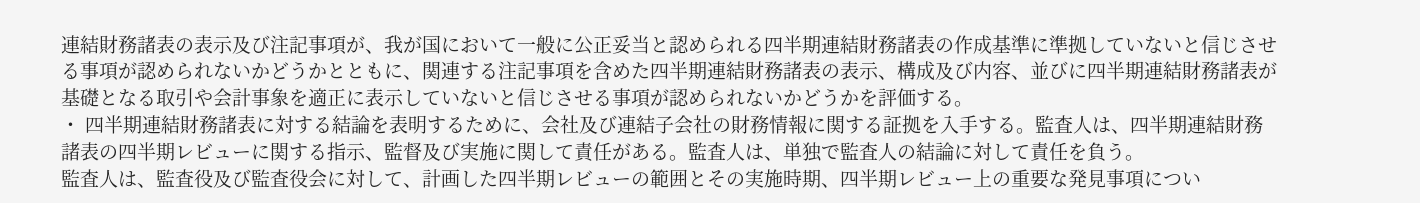連結財務諸表の表示及び注記事項が、我が国において一般に公正妥当と認められる四半期連結財務諸表の作成基準に準拠していないと信じさせる事項が認められないかどうかとともに、関連する注記事項を含めた四半期連結財務諸表の表示、構成及び内容、並びに四半期連結財務諸表が基礎となる取引や会計事象を適正に表示していないと信じさせる事項が認められないかどうかを評価する。
・ 四半期連結財務諸表に対する結論を表明するために、会社及び連結子会社の財務情報に関する証拠を入手する。監査人は、四半期連結財務諸表の四半期レビューに関する指示、監督及び実施に関して責任がある。監査人は、単独で監査人の結論に対して責任を負う。
監査人は、監査役及び監査役会に対して、計画した四半期レビューの範囲とその実施時期、四半期レビュー上の重要な発見事項につい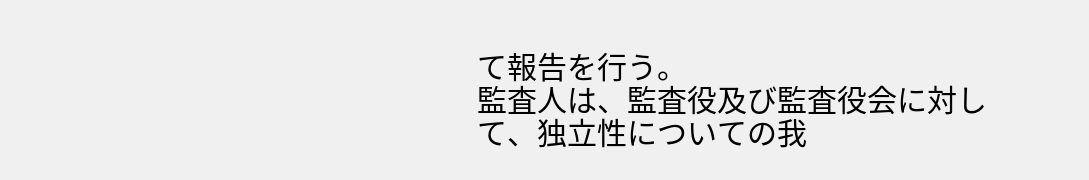て報告を行う。
監査人は、監査役及び監査役会に対して、独立性についての我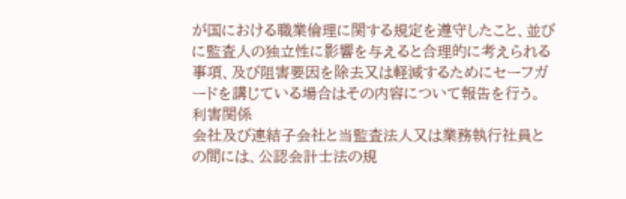が国における職業倫理に関する規定を遵守したこと、並びに監査人の独立性に影響を与えると合理的に考えられる事項、及び阻害要因を除去又は軽減するためにセーフガードを講じている場合はその内容について報告を行う。
利害関係
会社及び連結子会社と当監査法人又は業務執行社員との間には、公認会計士法の規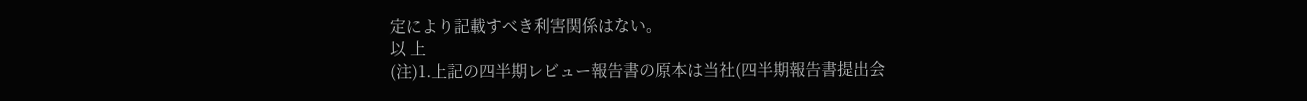定により記載すべき利害関係はない。
以 上
(注)1.上記の四半期レビュー報告書の原本は当社(四半期報告書提出会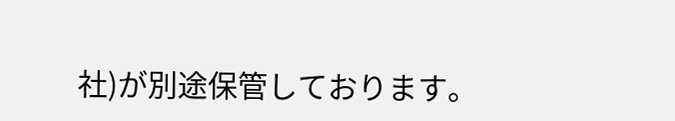社)が別途保管しております。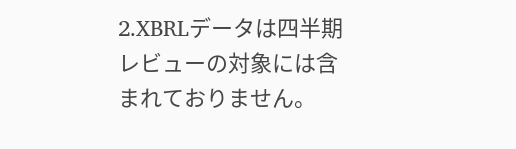2.XBRLデータは四半期レビューの対象には含まれておりません。